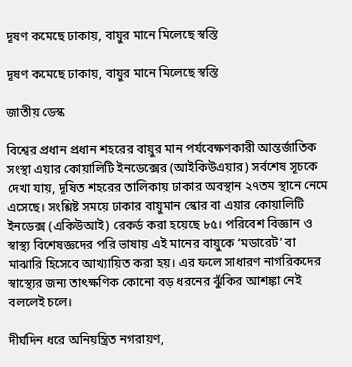দূষণ কমেছে ঢাকায়, বায়ুর মানে মিলেছে স্বস্তি

দূষণ কমেছে ঢাকায়, বায়ুর মানে মিলেছে স্বস্তি

জাতীয় ডেস্ক

বিশ্বের প্রধান প্রধান শহরের বায়ুর মান পর্যবেক্ষণকারী আন্তর্জাতিক সংস্থা এয়ার কোয়ালিটি ইনডেক্সের (আইকিউএয়ার) সর্বশেষ সূচকে দেখা যায়, দূষিত শহরের তালিকায় ঢাকার অবস্থান ২৭তম স্থানে নেমে এসেছে। সংশ্লিষ্ট সময়ে ঢাকার বায়ুমান স্কোর বা এয়ার কোয়ালিটি ইনডেক্স (একিউআই) রেকর্ড করা হয়েছে ৮৫। পরিবেশ বিজ্ঞান ও স্বাস্থ্য বিশেষজ্ঞদের পরি ভাষায় এই মানের বায়ুকে ‘মডারেট’ বা মাঝারি হিসেবে আখ্যায়িত করা হয়। এর ফলে সাধারণ নাগরিকদের স্বাস্থ্যের জন্য তাৎক্ষণিক কোনো বড় ধরনের ঝুঁকির আশঙ্কা নেই বললেই চলে।

দীর্ঘদিন ধরে অনিয়ন্ত্রিত নগরায়ণ,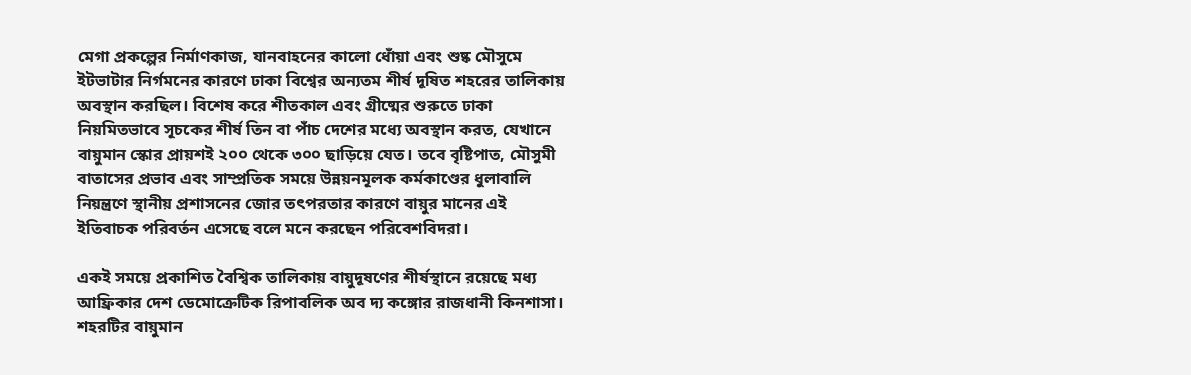মেগা প্রকল্পের নির্মাণকাজ, যানবাহনের কালো ধোঁয়া এবং শুষ্ক মৌসুমে ইটভাটার নির্গমনের কারণে ঢাকা বিশ্বের অন্যতম শীর্ষ দূষিত শহরের তালিকায় অবস্থান করছিল। বিশেষ করে শীতকাল এবং গ্রীষ্মের শুরুতে ঢাকা নিয়মিতভাবে সূচকের শীর্ষ তিন বা পাঁচ দেশের মধ্যে অবস্থান করত, যেখানে বায়ুমান স্কোর প্রায়শই ২০০ থেকে ৩০০ ছাড়িয়ে যেত। তবে বৃষ্টিপাত, মৌসুমী বাতাসের প্রভাব এবং সাম্প্রতিক সময়ে উন্নয়নমূলক কর্মকাণ্ডের ধুলাবালি নিয়ন্ত্রণে স্থানীয় প্রশাসনের জোর তৎপরতার কারণে বায়ুর মানের এই ইতিবাচক পরিবর্তন এসেছে বলে মনে করছেন পরিবেশবিদরা।

একই সময়ে প্রকাশিত বৈশ্বিক তালিকায় বায়ুদূষণের শীর্ষস্থানে রয়েছে মধ্য আফ্রিকার দেশ ডেমোক্রেটিক রিপাবলিক অব দ্য কঙ্গোর রাজধানী কিনশাসা। শহরটির বায়ুমান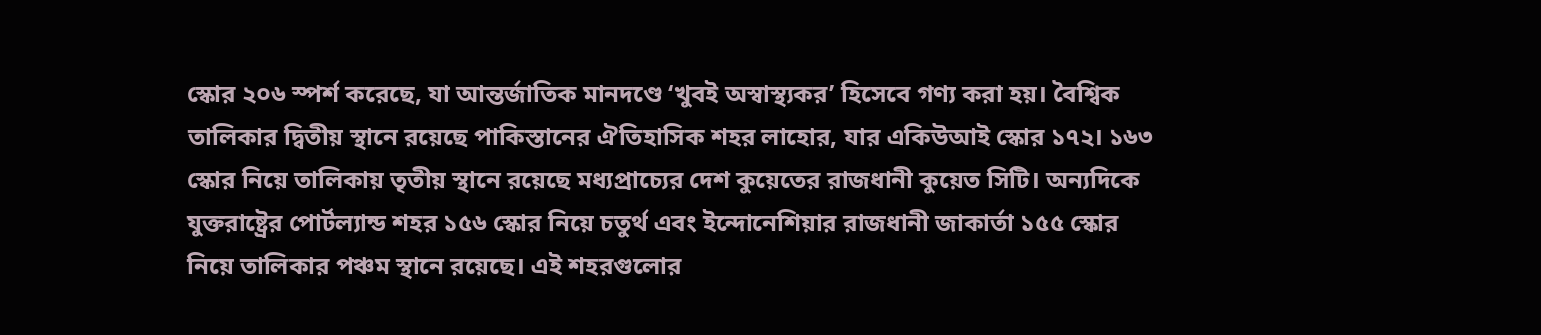স্কোর ২০৬ স্পর্শ করেছে, যা আন্তর্জাতিক মানদণ্ডে ‘খুবই অস্বাস্থ্যকর’ হিসেবে গণ্য করা হয়। বৈশ্বিক তালিকার দ্বিতীয় স্থানে রয়েছে পাকিস্তানের ঐতিহাসিক শহর লাহোর, যার একিউআই স্কোর ১৭২। ১৬৩ স্কোর নিয়ে তালিকায় তৃতীয় স্থানে রয়েছে মধ্যপ্রাচ্যের দেশ কুয়েতের রাজধানী কুয়েত সিটি। অন্যদিকে যুক্তরাষ্ট্রের পোর্টল্যান্ড শহর ১৫৬ স্কোর নিয়ে চতুর্থ এবং ইন্দোনেশিয়ার রাজধানী জাকার্তা ১৫৫ স্কোর নিয়ে তালিকার পঞ্চম স্থানে রয়েছে। এই শহরগুলোর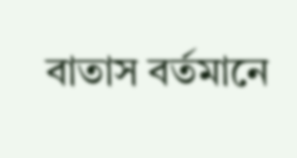বাতাস বর্তমানে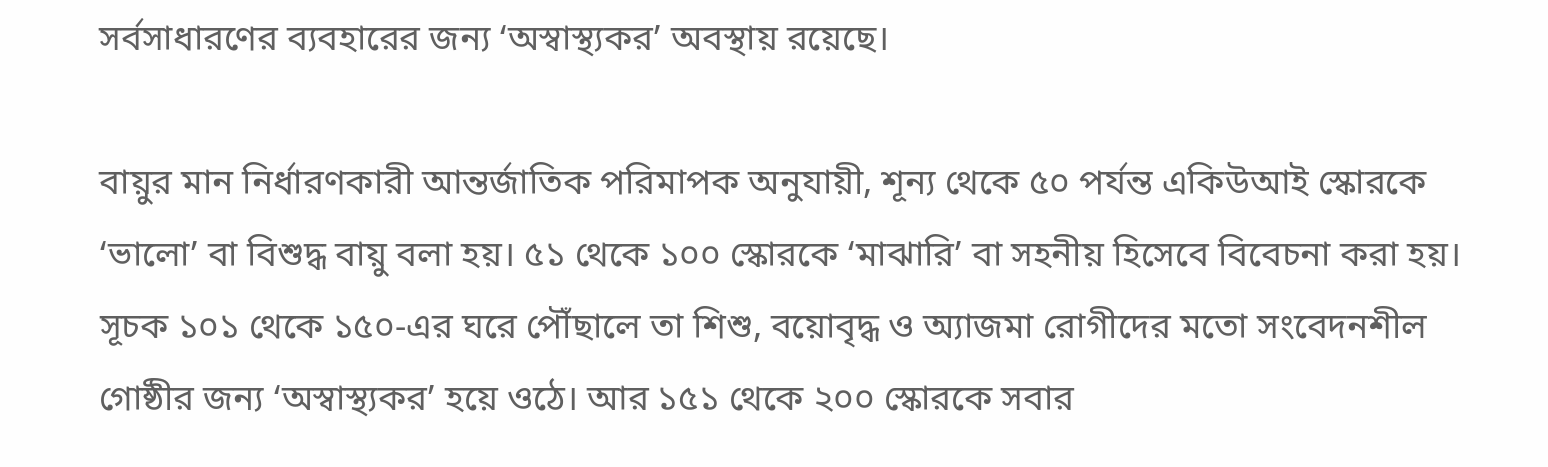সর্বসাধারণের ব্যবহারের জন্য ‘অস্বাস্থ্যকর’ অবস্থায় রয়েছে।

বায়ুর মান নির্ধারণকারী আন্তর্জাতিক পরিমাপক অনুযায়ী, শূন্য থেকে ৫০ পর্যন্ত একিউআই স্কোরকে ‘ভালো’ বা বিশুদ্ধ বায়ু বলা হয়। ৫১ থেকে ১০০ স্কোরকে ‘মাঝারি’ বা সহনীয় হিসেবে বিবেচনা করা হয়। সূচক ১০১ থেকে ১৫০-এর ঘরে পৌঁছালে তা শিশু, বয়োবৃদ্ধ ও অ্যাজমা রোগীদের মতো সংবেদনশীল গোষ্ঠীর জন্য ‘অস্বাস্থ্যকর’ হয়ে ওঠে। আর ১৫১ থেকে ২০০ স্কোরকে সবার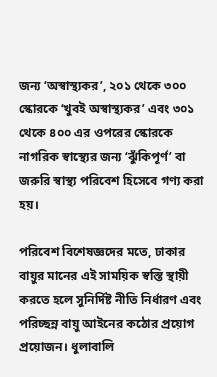জন্য ‘অস্বাস্থ্যকর’, ২০১ থেকে ৩০০ স্কোরকে ‘খুবই অস্বাস্থ্যকর’ এবং ৩০১ থেকে ৪০০ এর ওপরের স্কোরকে নাগরিক স্বাস্থ্যের জন্য ‘ঝুঁকিপূর্ণ’ বা জরুরি স্বাস্থ্য পরিবেশ হিসেবে গণ্য করা হয়।

পরিবেশ বিশেষজ্ঞদের মতে, ঢাকার বায়ুর মানের এই সাময়িক স্বস্তি স্থায়ী করতে হলে সুনির্দিষ্ট নীতি নির্ধারণ এবং পরিচ্ছন্ন বায়ু আইনের কঠোর প্রয়োগ প্রয়োজন। ধুলাবালি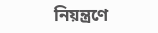নিয়ন্ত্রণে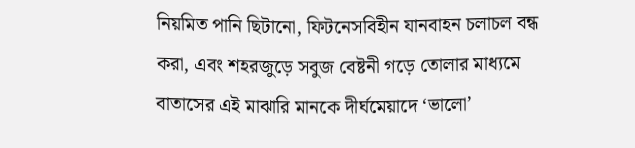নিয়মিত পানি ছিটানো, ফিটনেসবিহীন যানবাহন চলাচল বন্ধ করা, এবং শহরজুড়ে সবুজ বেষ্টনী গড়ে তোলার মাধ্যমে বাতাসের এই মাঝারি মানকে দীর্ঘমেয়াদে ‘ভালো’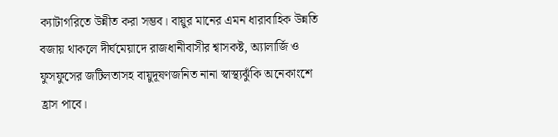ক্যাটাগরিতে উন্নীত করা সম্ভব। বায়ুর মানের এমন ধারাবাহিক উন্নতি বজায় থাকলে দীর্ঘমেয়াদে রাজধানীবাসীর শ্বাসকষ্ট, অ্যালার্জি ও ফুসফুসের জটিলতাসহ বায়ুদূষণজনিত নানা স্বাস্থ্যঝুঁকি অনেকাংশে হ্রাস পাবে।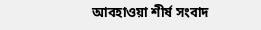আবহাওয়া শীর্ষ সংবাদ